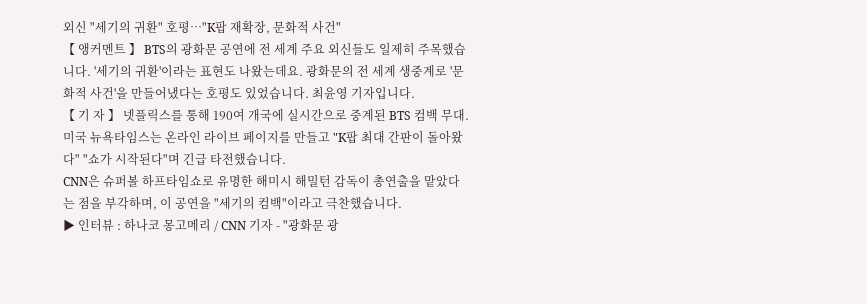외신 "세기의 귀환" 호평…"K팝 재확장, 문화적 사건"
【 앵커멘트 】 BTS의 광화문 공연에 전 세계 주요 외신들도 일제히 주목했습니다. '세기의 귀환'이라는 표현도 나왔는데요. 광화문의 전 세계 생중계로 '문화적 사건'을 만들어냈다는 호평도 있었습니다. 최윤영 기자입니다.
【 기 자 】 넷플릭스를 통해 190여 개국에 실시간으로 중계된 BTS 컴백 무대.
미국 뉴욕타임스는 온라인 라이브 페이지를 만들고 "K팝 최대 간판이 돌아왔다" "쇼가 시작된다"며 긴급 타전했습니다.
CNN은 슈퍼볼 하프타임쇼로 유명한 해미시 해밀턴 감독이 총연출을 맡았다는 점을 부각하며, 이 공연을 "세기의 컴백"이라고 극찬했습니다.
▶ 인터뷰 : 하나코 몽고메리 / CNN 기자 - "광화문 광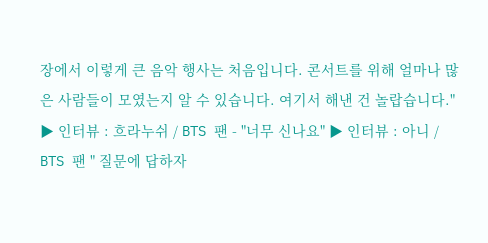장에서 이렇게 큰 음악 행사는 처음입니다. 콘서트를 위해 얼마나 많은 사람들이 모였는지 알 수 있습니다. 여기서 해낸 건 놀랍습니다."
▶ 인터뷰 : 흐라누쉬 / BTS 팬 - "너무 신나요" ▶ 인터뷰 : 아니 / BTS 팬 " 질문에 답하자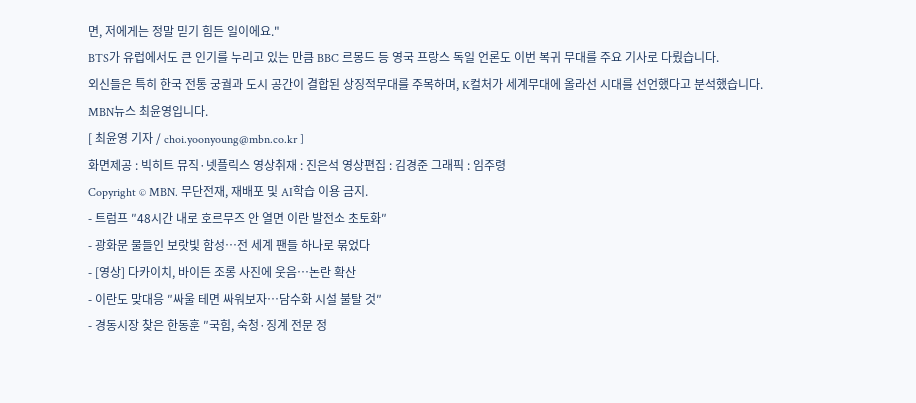면, 저에게는 정말 믿기 힘든 일이에요."
BTS가 유럽에서도 큰 인기를 누리고 있는 만큼 BBC 르몽드 등 영국 프랑스 독일 언론도 이번 복귀 무대를 주요 기사로 다뤘습니다.
외신들은 특히 한국 전통 궁궐과 도시 공간이 결합된 상징적무대를 주목하며, K컬처가 세계무대에 올라선 시대를 선언했다고 분석했습니다.
MBN뉴스 최윤영입니다.
[ 최윤영 기자 / choi.yoonyoung@mbn.co.kr ]
화면제공 : 빅히트 뮤직·넷플릭스 영상취재 : 진은석 영상편집 : 김경준 그래픽 : 임주령
Copyright © MBN. 무단전재, 재배포 및 AI학습 이용 금지.
- 트럼프 ″48시간 내로 호르무즈 안 열면 이란 발전소 초토화″
- 광화문 물들인 보랏빛 함성…전 세계 팬들 하나로 묶었다
- [영상] 다카이치, 바이든 조롱 사진에 웃음…논란 확산
- 이란도 맞대응 ″싸울 테면 싸워보자…담수화 시설 불탈 것″
- 경동시장 찾은 한동훈 ″국힘, 숙청·징계 전문 정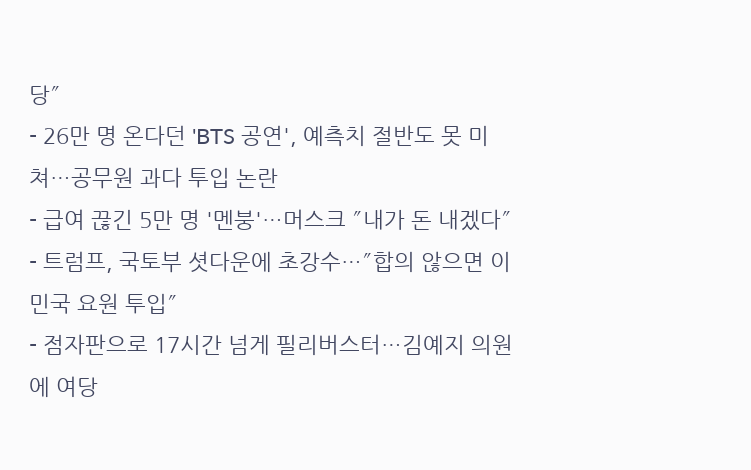당″
- 26만 명 온다던 'BTS 공연', 예측치 절반도 못 미쳐…공무원 과다 투입 논란
- 급여 끊긴 5만 명 '멘붕'…머스크 ″내가 돈 내겠다″
- 트럼프, 국토부 셧다운에 초강수…″합의 않으면 이민국 요원 투입″
- 점자판으로 17시간 넘게 필리버스터…김예지 의원에 여당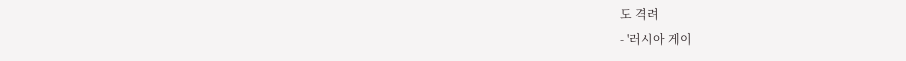도 격려
- '러시아 게이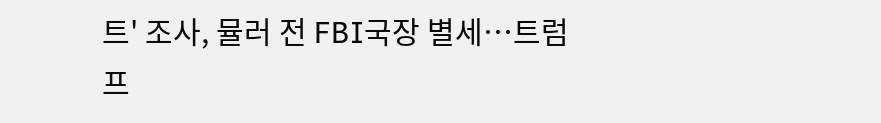트' 조사, 뮬러 전 FBI국장 별세…트럼프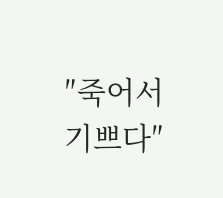″죽어서 기쁘다″